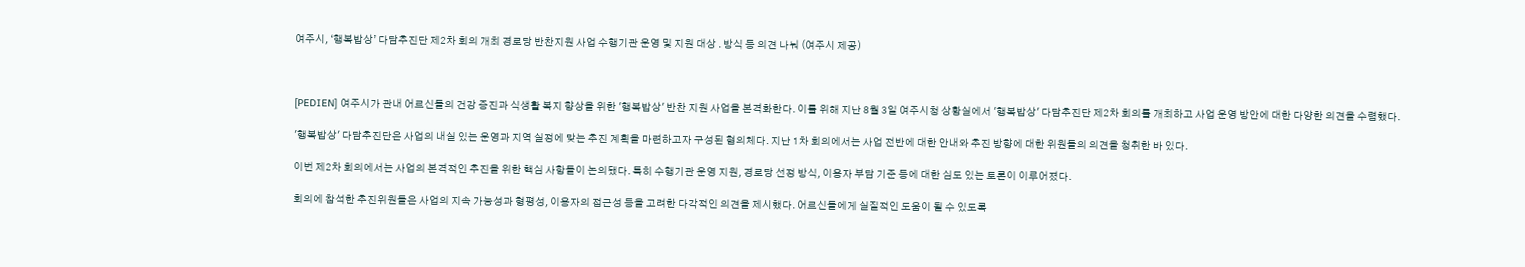여주시, ‘행복밥상’ 다담추진단 제2차 회의 개최 경로당 반찬지원 사업 수행기관 운영 및 지원 대상 ․ 방식 등 의견 나눠 (여주시 제공)



[PEDIEN] 여주시가 관내 어르신들의 건강 증진과 식생활 복지 향상을 위한 '행복밥상' 반찬 지원 사업을 본격화한다. 이를 위해 지난 8월 3일 여주시청 상황실에서 '행복밥상' 다담추진단 제2차 회의를 개최하고 사업 운영 방안에 대한 다양한 의견을 수렴했다.

'행복밥상' 다담추진단은 사업의 내실 있는 운영과 지역 실정에 맞는 추진 계획을 마련하고자 구성된 협의체다. 지난 1차 회의에서는 사업 전반에 대한 안내와 추진 방향에 대한 위원들의 의견을 청취한 바 있다.

이번 제2차 회의에서는 사업의 본격적인 추진을 위한 핵심 사항들이 논의됐다. 특히 수행기관 운영 지원, 경로당 선정 방식, 이용자 부담 기준 등에 대한 심도 있는 토론이 이루어졌다.

회의에 참석한 추진위원들은 사업의 지속 가능성과 형평성, 이용자의 접근성 등을 고려한 다각적인 의견을 제시했다. 어르신들에게 실질적인 도움이 될 수 있도록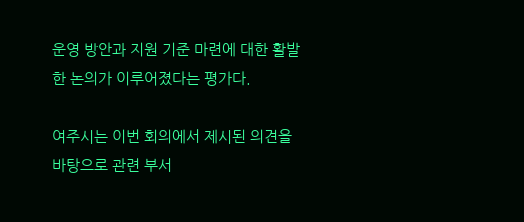운영 방안과 지원 기준 마련에 대한 활발한 논의가 이루어졌다는 평가다.

여주시는 이번 회의에서 제시된 의견을 바탕으로 관련 부서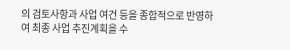의 검토사항과 사업 여건 등을 종합적으로 반영하여 최종 사업 추진계획을 수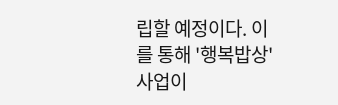립할 예정이다. 이를 통해 '행복밥상' 사업이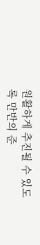원활하게 추진될 수 있도록 만반의 준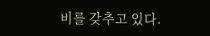비를 갖추고 있다.